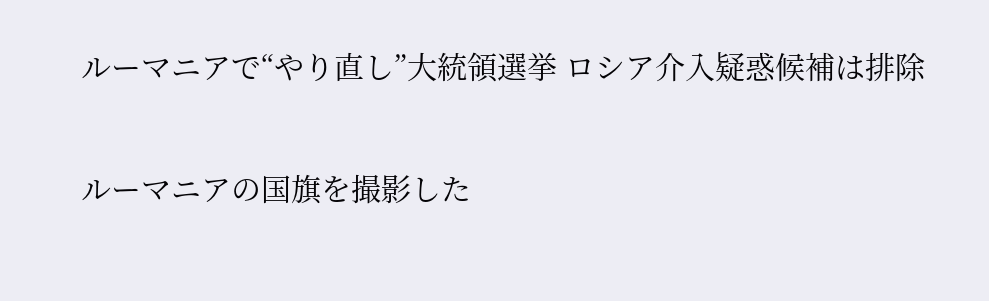ルーマニアで“やり直し”大統領選挙 ロシア介入疑惑候補は排除

ルーマニアの国旗を撮影した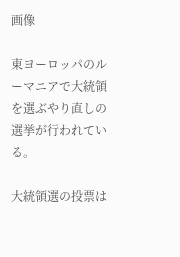画像

東ヨーロッパのルーマニアで大統領を選ぶやり直しの選挙が行われている。

大統領選の投票は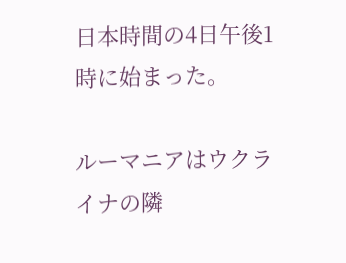日本時間の4日午後1時に始まった。

ルーマニアはウクライナの隣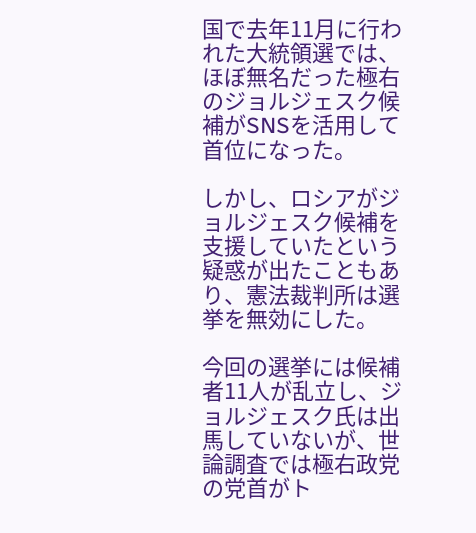国で去年11月に行われた大統領選では、ほぼ無名だった極右のジョルジェスク候補がSNSを活用して首位になった。

しかし、ロシアがジョルジェスク候補を支援していたという疑惑が出たこともあり、憲法裁判所は選挙を無効にした。

今回の選挙には候補者11人が乱立し、ジョルジェスク氏は出馬していないが、世論調査では極右政党の党首がト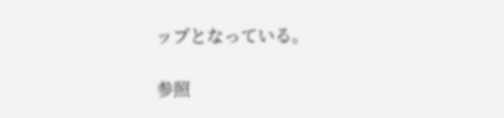ップとなっている。

参照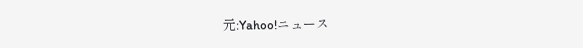元:Yahoo!ニュース